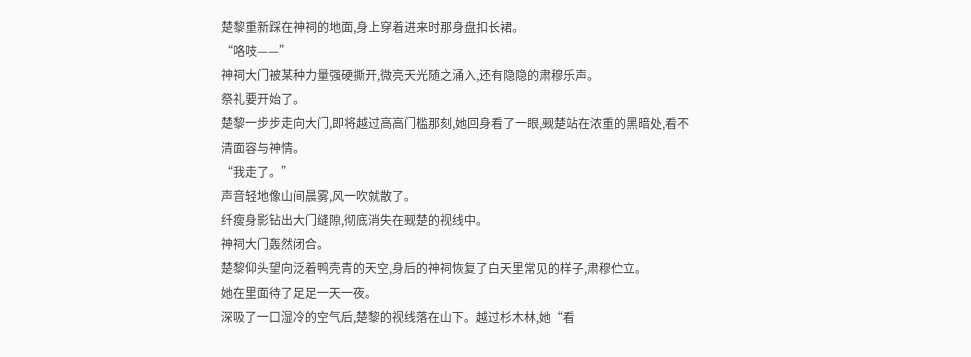楚黎重新踩在神祠的地面,身上穿着进来时那身盘扣长裙。
“咯吱——”
神祠大门被某种力量强硬撕开,微亮天光随之涌入,还有隐隐的肃穆乐声。
祭礼要开始了。
楚黎一步步走向大门,即将越过高高门槛那刻,她回身看了一眼,觋楚站在浓重的黑暗处,看不清面容与神情。
“我走了。”
声音轻地像山间晨雾,风一吹就散了。
纤瘦身影钻出大门缝隙,彻底消失在觋楚的视线中。
神祠大门轰然闭合。
楚黎仰头望向泛着鸭壳青的天空,身后的神祠恢复了白天里常见的样子,肃穆伫立。
她在里面待了足足一天一夜。
深吸了一口湿冷的空气后,楚黎的视线落在山下。越过杉木林,她“看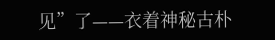见”了——衣着神秘古朴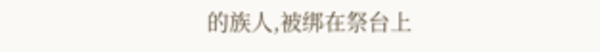的族人,被绑在祭台上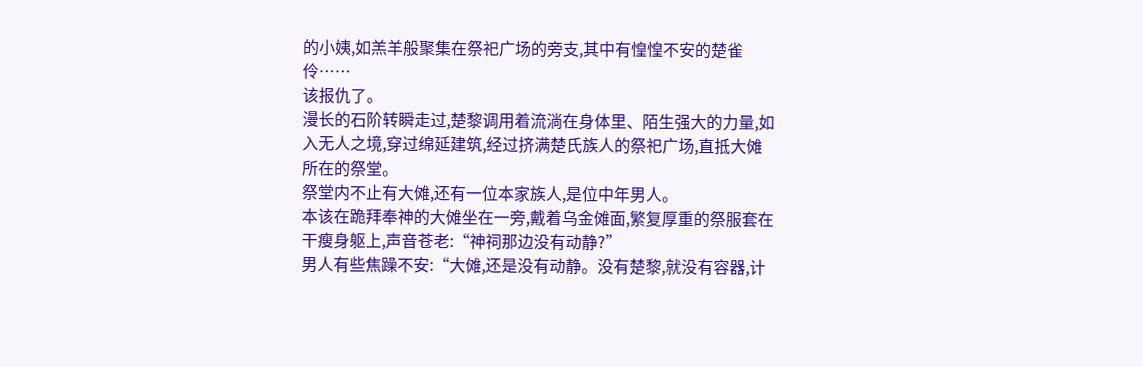的小姨,如羔羊般聚集在祭祀广场的旁支,其中有惶惶不安的楚雀伶……
该报仇了。
漫长的石阶转瞬走过,楚黎调用着流淌在身体里、陌生强大的力量,如入无人之境,穿过绵延建筑,经过挤满楚氏族人的祭祀广场,直抵大傩所在的祭堂。
祭堂内不止有大傩,还有一位本家族人,是位中年男人。
本该在跪拜奉神的大傩坐在一旁,戴着乌金傩面,繁复厚重的祭服套在干瘦身躯上,声音苍老:“神祠那边没有动静?”
男人有些焦躁不安:“大傩,还是没有动静。没有楚黎,就没有容器,计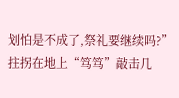划怕是不成了,祭礼要继续吗?”
拄拐在地上“笃笃”敲击几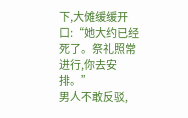下,大傩缓缓开口:“她大约已经死了。祭礼照常进行,你去安排。”
男人不敢反驳,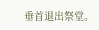垂首退出祭堂。